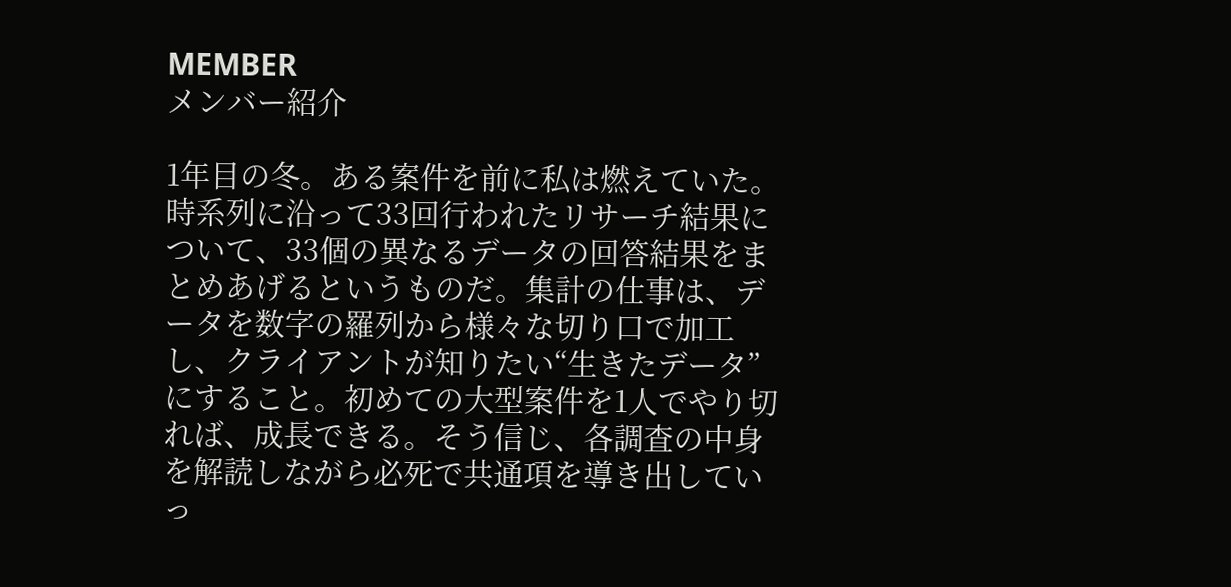MEMBER
メンバー紹介

1年目の冬。ある案件を前に私は燃えていた。時系列に沿って33回行われたリサーチ結果について、33個の異なるデータの回答結果をまとめあげるというものだ。集計の仕事は、データを数字の羅列から様々な切り口で加工し、クライアントが知りたい“生きたデータ”にすること。初めての大型案件を1人でやり切れば、成長できる。そう信じ、各調査の中身を解読しながら必死で共通項を導き出していっ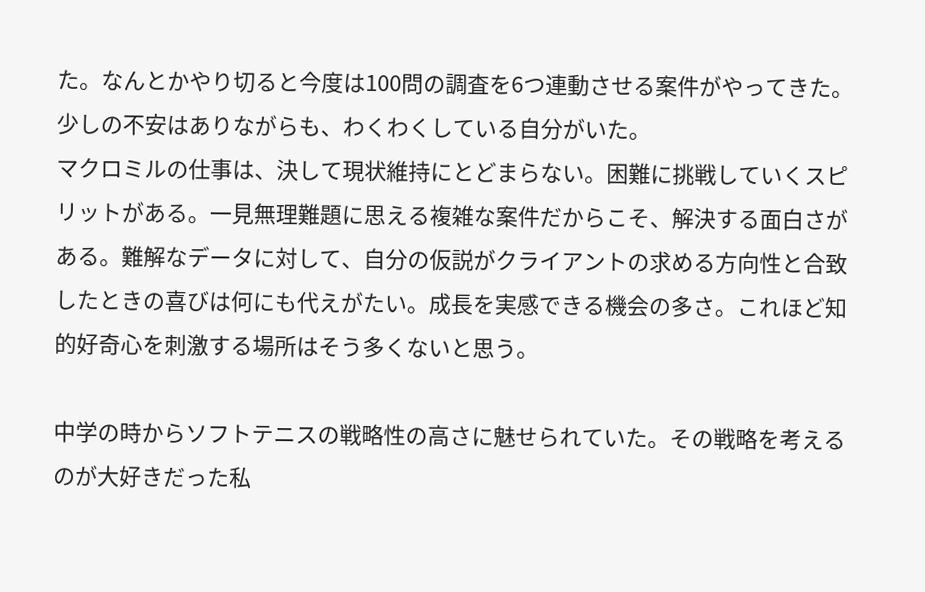た。なんとかやり切ると今度は100問の調査を6つ連動させる案件がやってきた。少しの不安はありながらも、わくわくしている自分がいた。
マクロミルの仕事は、決して現状維持にとどまらない。困難に挑戦していくスピリットがある。一見無理難題に思える複雑な案件だからこそ、解決する面白さがある。難解なデータに対して、自分の仮説がクライアントの求める方向性と合致したときの喜びは何にも代えがたい。成長を実感できる機会の多さ。これほど知的好奇心を刺激する場所はそう多くないと思う。

中学の時からソフトテニスの戦略性の高さに魅せられていた。その戦略を考えるのが大好きだった私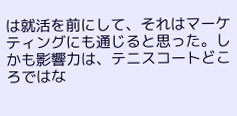は就活を前にして、それはマーケティングにも通じると思った。しかも影響力は、テニスコートどころではな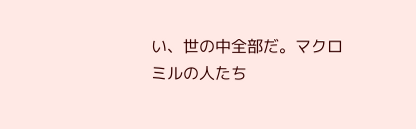い、世の中全部だ。マクロミルの人たち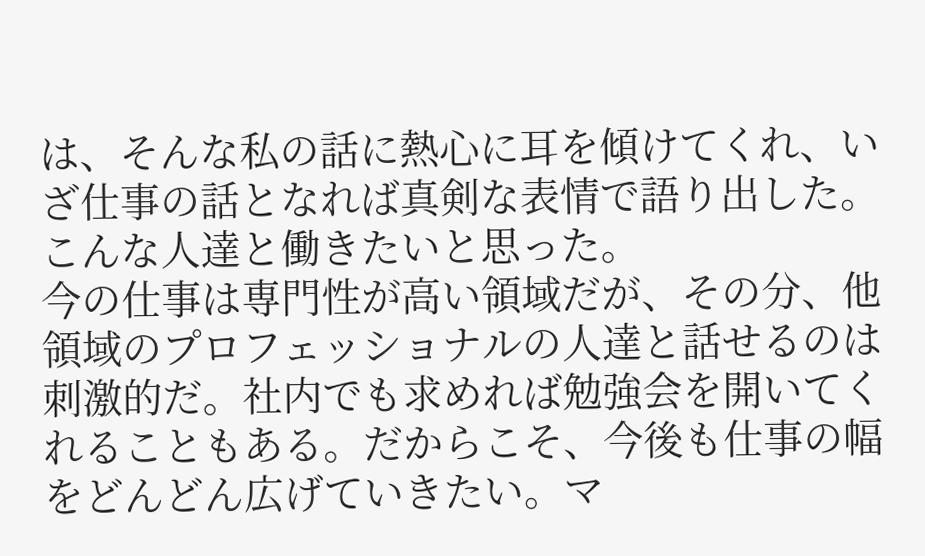は、そんな私の話に熱心に耳を傾けてくれ、いざ仕事の話となれば真剣な表情で語り出した。こんな人達と働きたいと思った。
今の仕事は専門性が高い領域だが、その分、他領域のプロフェッショナルの人達と話せるのは刺激的だ。社内でも求めれば勉強会を開いてくれることもある。だからこそ、今後も仕事の幅をどんどん広げていきたい。マ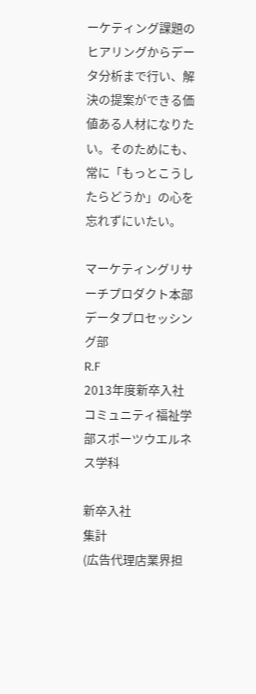ーケティング課題のヒアリングからデータ分析まで行い、解決の提案ができる価値ある人材になりたい。そのためにも、常に「もっとこうしたらどうか」の心を忘れずにいたい。

マーケティングリサーチプロダクト本部 データプロセッシング部
R.F
2013年度新卒入社
コミュニティ福祉学部スポーツウエルネス学科

新卒入社
集計
(広告代理店業界担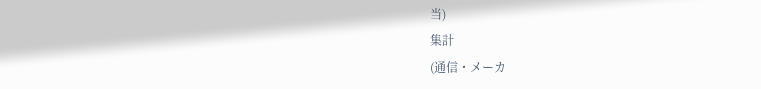当)
集計
(通信・メーカ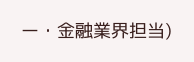ー・金融業界担当)